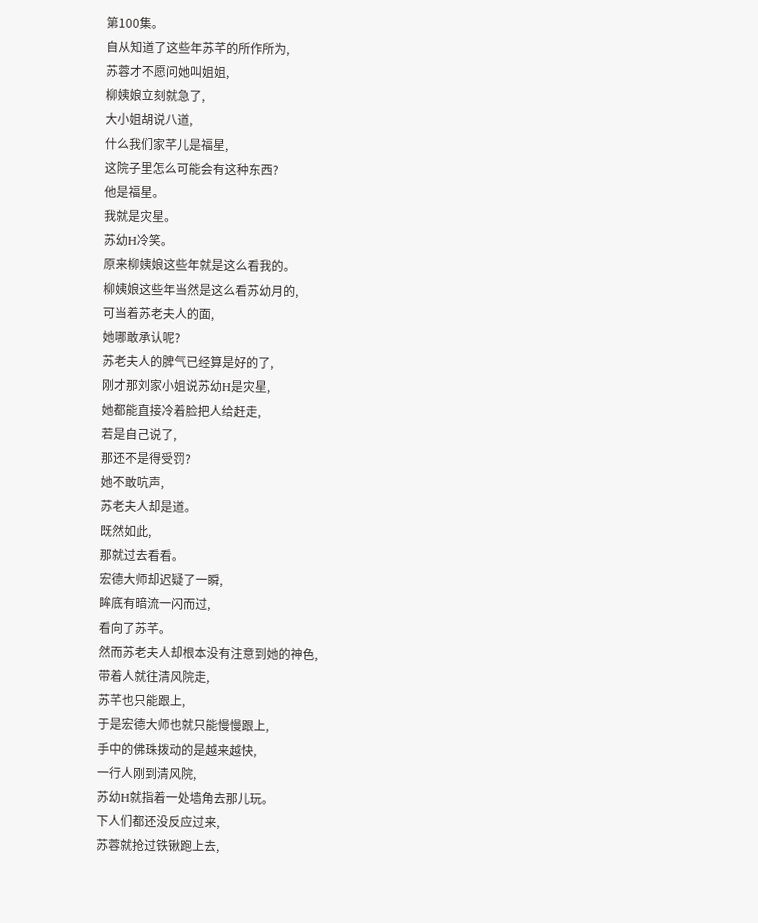第100集。
自从知道了这些年苏芊的所作所为,
苏蓉才不愿问她叫姐姐,
柳姨娘立刻就急了,
大小姐胡说八道,
什么我们家芊儿是福星,
这院子里怎么可能会有这种东西?
他是福星。
我就是灾星。
苏幼H冷笑。
原来柳姨娘这些年就是这么看我的。
柳姨娘这些年当然是这么看苏幼月的,
可当着苏老夫人的面,
她哪敢承认呢?
苏老夫人的脾气已经算是好的了,
刚才那刘家小姐说苏幼H是灾星,
她都能直接冷着脸把人给赶走,
若是自己说了,
那还不是得受罚?
她不敢吭声,
苏老夫人却是道。
既然如此,
那就过去看看。
宏德大师却迟疑了一瞬,
眸底有暗流一闪而过,
看向了苏芊。
然而苏老夫人却根本没有注意到她的神色,
带着人就往清风院走,
苏芊也只能跟上,
于是宏德大师也就只能慢慢跟上,
手中的佛珠拨动的是越来越快,
一行人刚到清风院,
苏幼H就指着一处墙角去那儿玩。
下人们都还没反应过来,
苏蓉就抢过铁锹跑上去,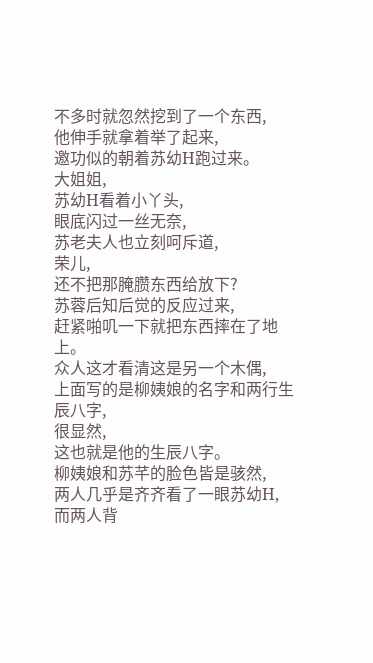不多时就忽然挖到了一个东西,
他伸手就拿着举了起来,
邀功似的朝着苏幼H跑过来。
大姐姐,
苏幼H看着小丫头,
眼底闪过一丝无奈,
苏老夫人也立刻呵斥道,
荣儿,
还不把那腌臜东西给放下?
苏蓉后知后觉的反应过来,
赶紧啪叽一下就把东西摔在了地上。
众人这才看清这是另一个木偶,
上面写的是柳姨娘的名字和两行生辰八字,
很显然,
这也就是他的生辰八字。
柳姨娘和苏芊的脸色皆是骇然,
两人几乎是齐齐看了一眼苏幼H,
而两人背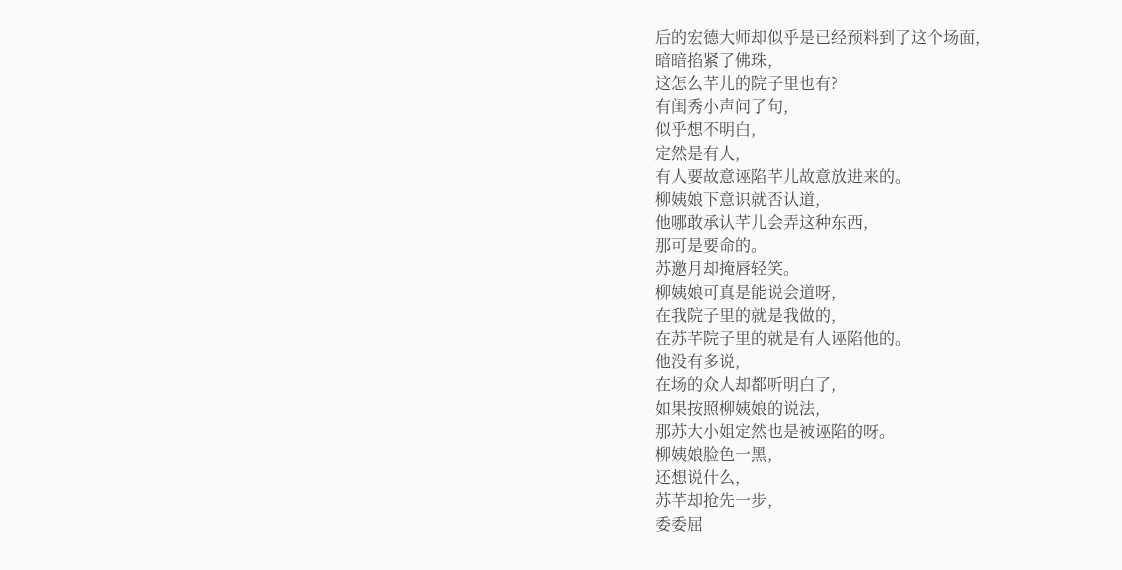后的宏德大师却似乎是已经预料到了这个场面,
暗暗掐紧了佛珠,
这怎么芊儿的院子里也有?
有闺秀小声问了句,
似乎想不明白,
定然是有人,
有人要故意诬陷芊儿故意放进来的。
柳姨娘下意识就否认道,
他哪敢承认芊儿会弄这种东西,
那可是要命的。
苏邀月却掩唇轻笑。
柳姨娘可真是能说会道呀,
在我院子里的就是我做的,
在苏芊院子里的就是有人诬陷他的。
他没有多说,
在场的众人却都听明白了,
如果按照柳姨娘的说法,
那苏大小姐定然也是被诬陷的呀。
柳姨娘脸色一黑,
还想说什么,
苏芊却抢先一步,
委委屈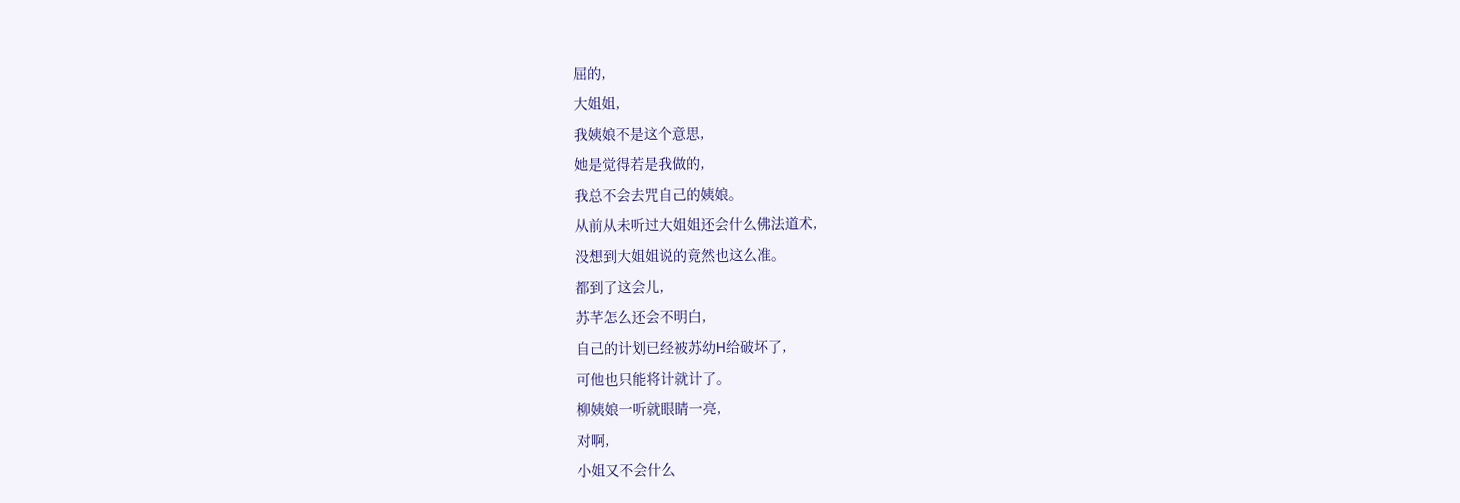屈的,
大姐姐,
我姨娘不是这个意思,
她是觉得若是我做的,
我总不会去咒自己的姨娘。
从前从未听过大姐姐还会什么佛法道术,
没想到大姐姐说的竟然也这么准。
都到了这会儿,
苏芊怎么还会不明白,
自己的计划已经被苏幼H给破坏了,
可他也只能将计就计了。
柳姨娘一听就眼睛一亮,
对啊,
小姐又不会什么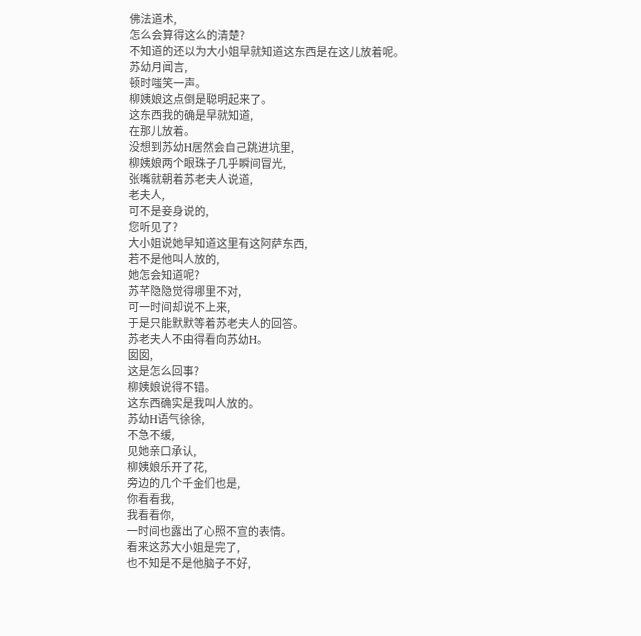佛法道术,
怎么会算得这么的清楚?
不知道的还以为大小姐早就知道这东西是在这儿放着呢。
苏幼月闻言,
顿时嗤笑一声。
柳姨娘这点倒是聪明起来了。
这东西我的确是早就知道,
在那儿放着。
没想到苏幼H居然会自己跳进坑里,
柳姨娘两个眼珠子几乎瞬间冒光,
张嘴就朝着苏老夫人说道,
老夫人,
可不是妾身说的,
您听见了?
大小姐说她早知道这里有这阿萨东西,
若不是他叫人放的,
她怎会知道呢?
苏芊隐隐觉得哪里不对,
可一时间却说不上来,
于是只能默默等着苏老夫人的回答。
苏老夫人不由得看向苏幼H。
囡囡,
这是怎么回事?
柳姨娘说得不错。
这东西确实是我叫人放的。
苏幼H语气徐徐,
不急不缓,
见她亲口承认,
柳姨娘乐开了花,
旁边的几个千金们也是,
你看看我,
我看看你,
一时间也露出了心照不宣的表情。
看来这苏大小姐是完了,
也不知是不是他脑子不好,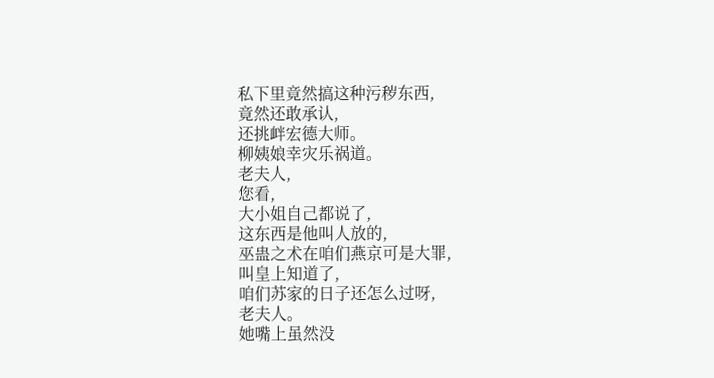私下里竟然搞这种污秽东西,
竟然还敢承认,
还挑衅宏德大师。
柳姨娘幸灾乐祸道。
老夫人,
您看,
大小姐自己都说了,
这东西是他叫人放的,
巫蛊之术在咱们燕京可是大罪,
叫皇上知道了,
咱们苏家的日子还怎么过呀,
老夫人。
她嘴上虽然没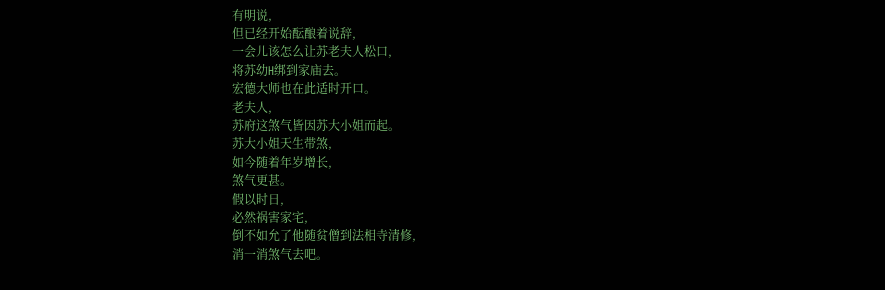有明说,
但已经开始酝酿着说辞,
一会儿该怎么让苏老夫人松口,
将苏幼H绑到家庙去。
宏德大师也在此适时开口。
老夫人,
苏府这煞气皆因苏大小姐而起。
苏大小姐天生带煞,
如今随着年岁增长,
煞气更甚。
假以时日,
必然祸害家宅,
倒不如允了他随贫僧到法相寺清修,
消一消煞气去吧。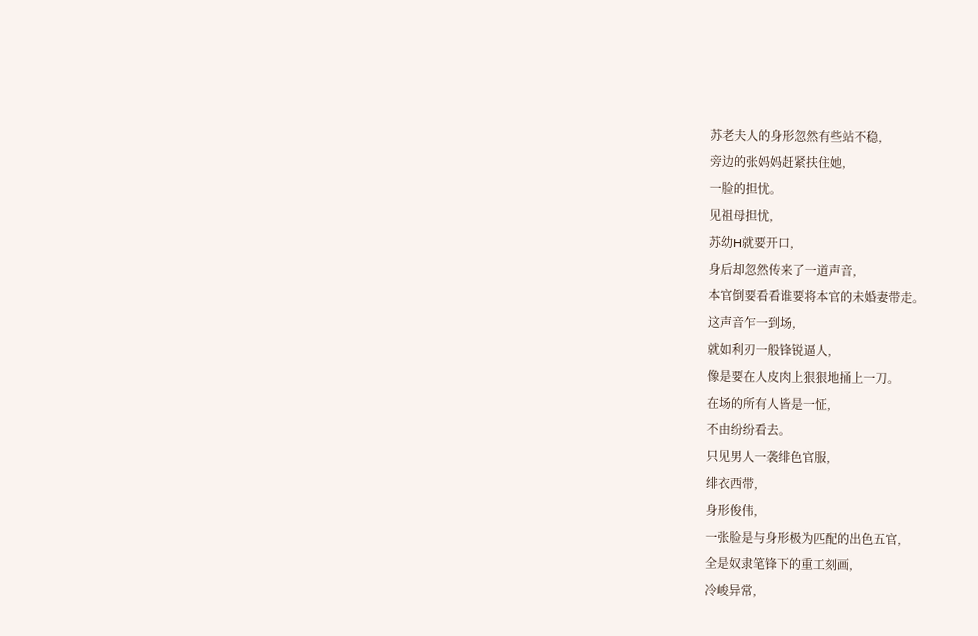苏老夫人的身形忽然有些站不稳,
旁边的张妈妈赶紧扶住她,
一脸的担忧。
见祖母担忧,
苏幼H就要开口,
身后却忽然传来了一道声音,
本官倒要看看谁要将本官的未婚妻带走。
这声音乍一到场,
就如利刃一般锋锐逼人,
像是要在人皮肉上狠狠地捅上一刀。
在场的所有人皆是一怔,
不由纷纷看去。
只见男人一袭绯色官服,
绯衣西带,
身形俊伟,
一张脸是与身形极为匹配的出色五官,
全是奴隶笔锋下的重工刻画,
冷峻异常,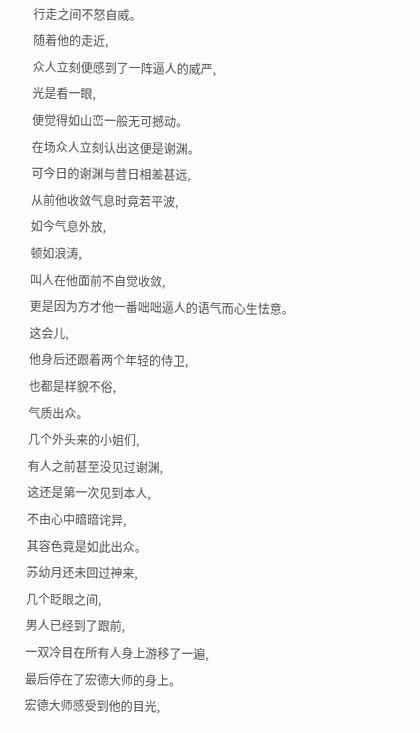行走之间不怒自威。
随着他的走近,
众人立刻便感到了一阵逼人的威严,
光是看一眼,
便觉得如山峦一般无可撼动。
在场众人立刻认出这便是谢渊。
可今日的谢渊与昔日相差甚远,
从前他收敛气息时竟若平波,
如今气息外放,
顿如浪涛,
叫人在他面前不自觉收敛,
更是因为方才他一番咄咄逼人的语气而心生怯意。
这会儿,
他身后还跟着两个年轻的侍卫,
也都是样貌不俗,
气质出众。
几个外头来的小姐们,
有人之前甚至没见过谢渊,
这还是第一次见到本人,
不由心中暗暗诧异,
其容色竟是如此出众。
苏幼月还未回过神来,
几个眨眼之间,
男人已经到了跟前,
一双冷目在所有人身上游移了一遍,
最后停在了宏德大师的身上。
宏德大师感受到他的目光,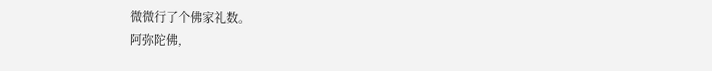微微行了个佛家礼数。
阿弥陀佛,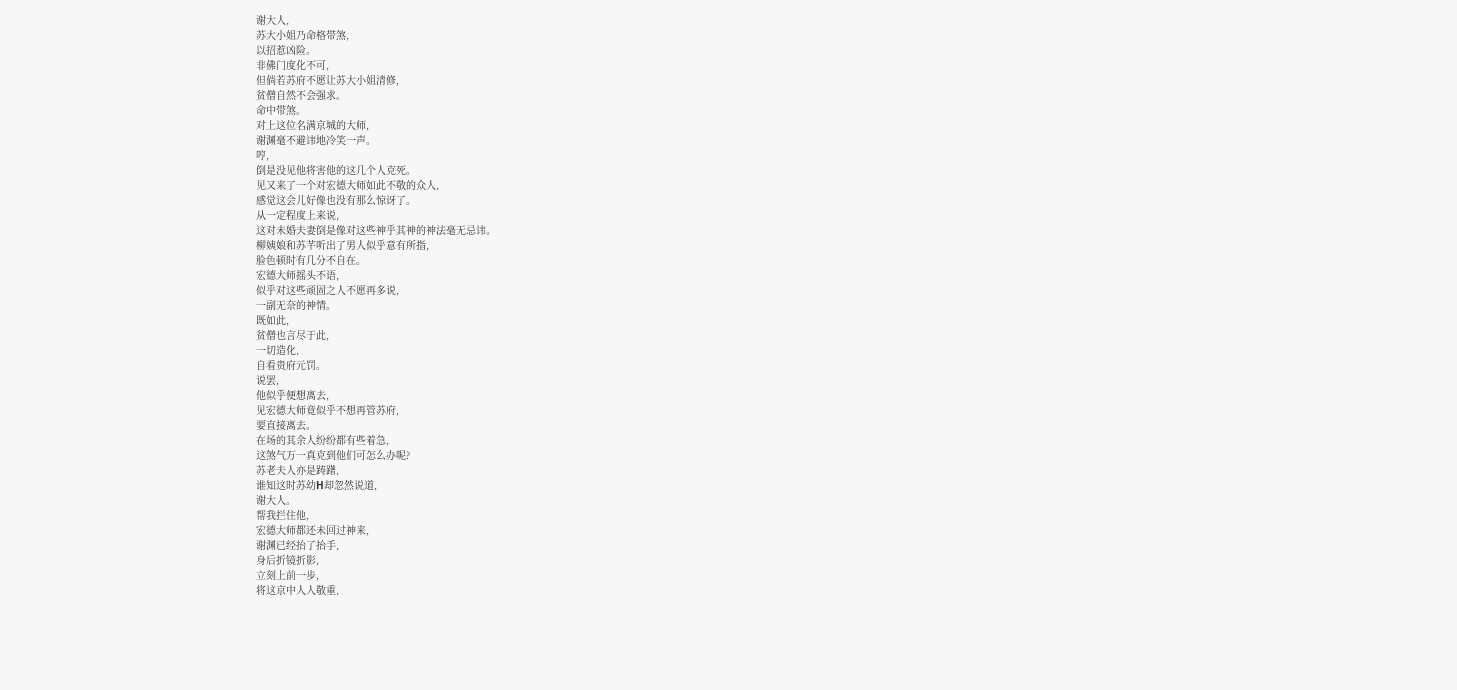谢大人,
苏大小姐乃命格带煞,
以招惹凶险。
非佛门度化不可,
但倘若苏府不愿让苏大小姐清修,
贫僧自然不会强求。
命中带煞。
对上这位名满京城的大师,
谢渊毫不避讳地冷笑一声。
哼,
倒是没见他将害他的这几个人克死。
见又来了一个对宏德大师如此不敬的众人,
感觉这会儿好像也没有那么惊讶了。
从一定程度上来说,
这对未婚夫妻倒是像对这些神乎其神的神法毫无忌讳。
柳姨娘和苏芊听出了男人似乎意有所指,
脸色顿时有几分不自在。
宏德大师摇头不语,
似乎对这些顽固之人不愿再多说,
一副无奈的神情。
既如此,
贫僧也言尽于此,
一切造化,
自看贵府元罚。
说罢,
他似乎便想离去,
见宏德大师竟似乎不想再管苏府,
要直接离去。
在场的其余人纷纷都有些着急,
这煞气万一真克到他们可怎么办呢?
苏老夫人亦是踌躇,
谁知这时苏幼H却忽然说道,
谢大人。
帮我拦住他,
宏德大师都还未回过神来,
谢渊已经抬了抬手,
身后折镜折影,
立刻上前一步,
将这京中人人敬重,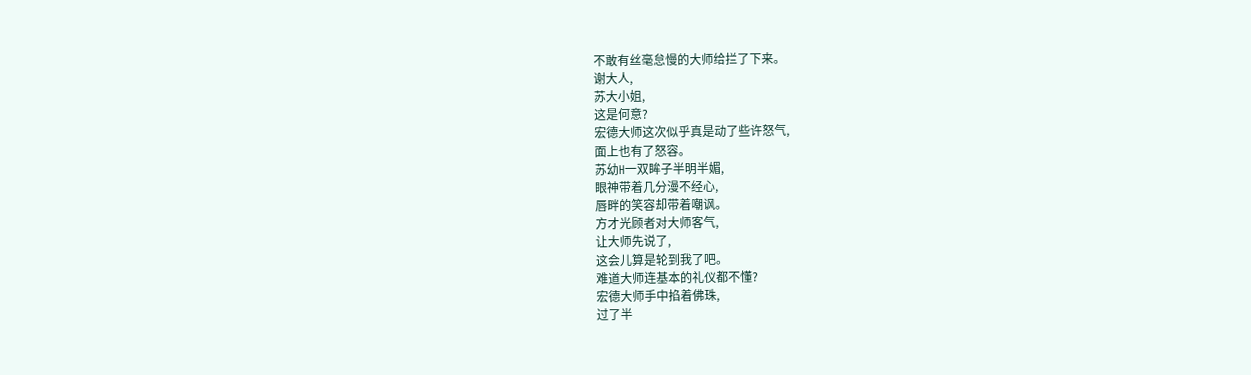不敢有丝毫怠慢的大师给拦了下来。
谢大人,
苏大小姐,
这是何意?
宏德大师这次似乎真是动了些许怒气,
面上也有了怒容。
苏幼H一双眸子半明半媚,
眼神带着几分漫不经心,
唇畔的笑容却带着嘲讽。
方才光顾者对大师客气,
让大师先说了,
这会儿算是轮到我了吧。
难道大师连基本的礼仪都不懂?
宏德大师手中掐着佛珠,
过了半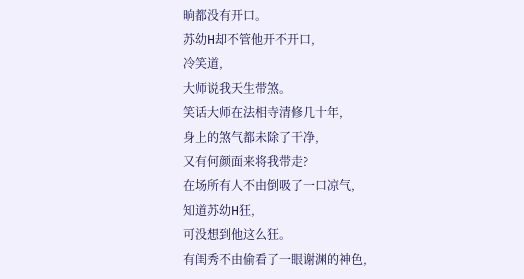晌都没有开口。
苏幼H却不管他开不开口,
冷笑道,
大师说我天生带煞。
笑话大师在法相寺清修几十年,
身上的煞气都未除了干净,
又有何颜面来将我带走?
在场所有人不由倒吸了一口凉气,
知道苏幼H狂,
可没想到他这么狂。
有闺秀不由偷看了一眼谢渊的神色,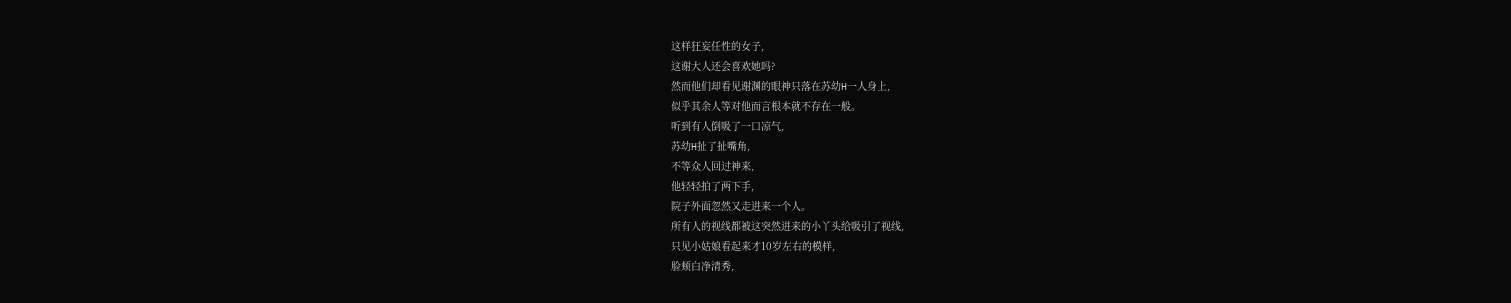这样狂妄任性的女子,
这谢大人还会喜欢她吗?
然而他们却看见谢渊的眼神只落在苏幼H一人身上,
似乎其余人等对他而言根本就不存在一般。
听到有人倒吸了一口凉气,
苏幼H扯了扯嘴角,
不等众人回过神来,
他轻轻拍了两下手,
院子外面忽然又走进来一个人。
所有人的视线都被这突然进来的小丫头给吸引了视线,
只见小姑娘看起来才10岁左右的模样,
脸颊白净清秀,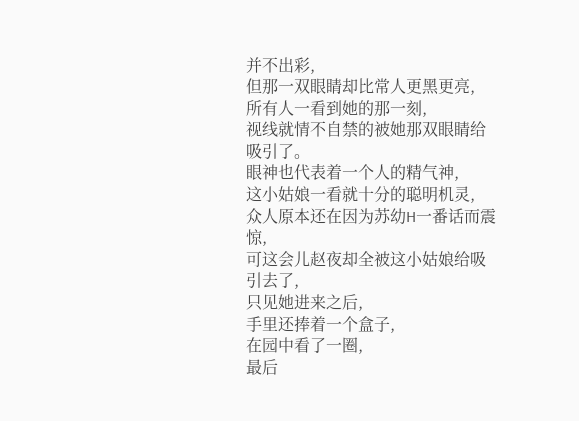并不出彩,
但那一双眼睛却比常人更黑更亮,
所有人一看到她的那一刻,
视线就情不自禁的被她那双眼睛给吸引了。
眼神也代表着一个人的精气神,
这小姑娘一看就十分的聪明机灵,
众人原本还在因为苏幼H一番话而震惊,
可这会儿赵夜却全被这小姑娘给吸引去了,
只见她进来之后,
手里还捧着一个盒子,
在园中看了一圈,
最后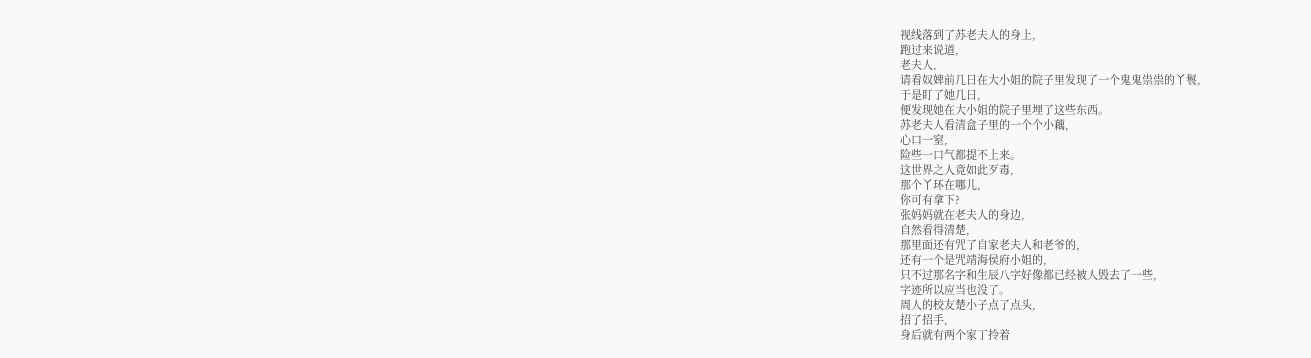视线落到了苏老夫人的身上,
跑过来说道,
老夫人,
请看奴婢前几日在大小姐的院子里发现了一个鬼鬼祟祟的丫鬟,
于是盯了她几日,
便发现她在大小姐的院子里埋了这些东西。
苏老夫人看清盒子里的一个个小藕,
心口一窒,
险些一口气都提不上来。
这世界之人竟如此歹毒,
那个丫环在哪儿,
你可有拿下?
张妈妈就在老夫人的身边,
自然看得清楚,
那里面还有咒了自家老夫人和老爷的,
还有一个是咒靖海侯府小姐的,
只不过那名字和生辰八字好像都已经被人毁去了一些,
字迹所以应当也没了。
周人的校友楚小子点了点头,
招了招手,
身后就有两个家丁拎着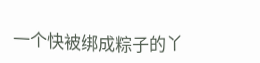一个快被绑成粽子的丫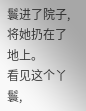鬟进了院子,
将她扔在了地上。
看见这个丫鬟,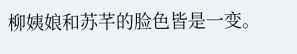柳姨娘和苏芊的脸色皆是一变。